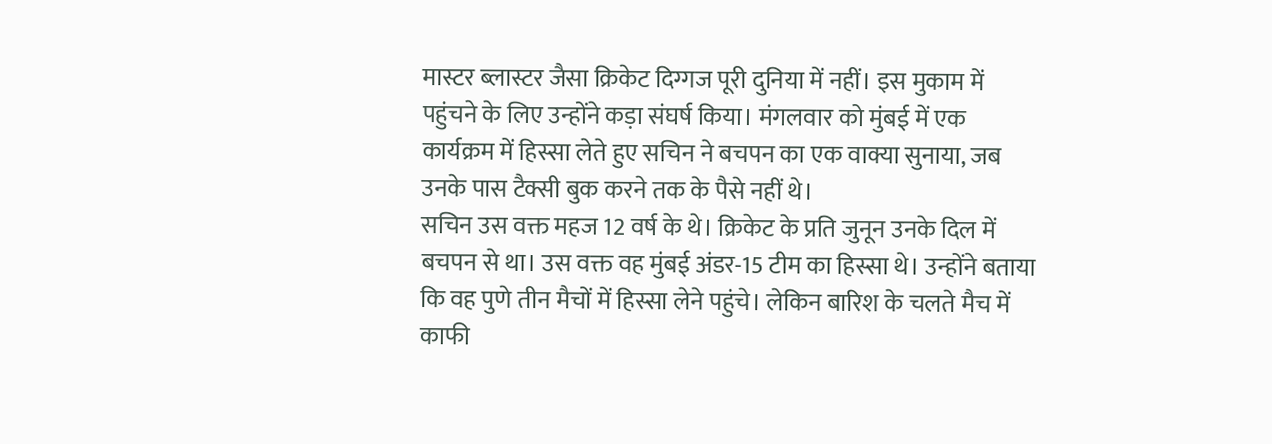मास्टर ब्लास्टर जैसा क्रिकेट दिग्गज पूरी दुनिया में नहीं। इस मुकाम में पहुंचने के लिए उन्होंने कड़ा संघर्ष किया। मंगलवार को मुंबई में एक कार्यक्रम में हिस्सा लेते हुए सचिन ने बचपन का एक वाक्या सुनाया, जब उनके पास टैक्सी बुक करने तक के पैसे नहीं थे।
सचिन उस वक्त महज 12 वर्ष के थे। क्रिकेट के प्रति जुनून उनके दिल में बचपन से था। उस वक्त वह मुंबई अंडर-15 टीम का हिस्सा थे। उन्होंने बताया कि वह पुणे तीन मैचों में हिस्सा लेने पहुंचे। लेकिन बारिश के चलते मैच में काफी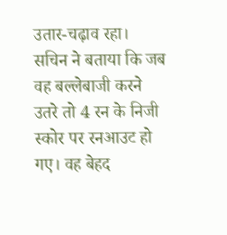उतार-चढ़ाव रहा।
सचिन ने बताया कि जब वह बल्लेबाजी करने उतरे तो 4 रन के निजी स्कोर पर रनआउट हो गए। वह बेहद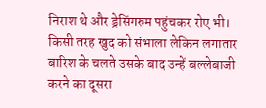निराश थे और ड्रेसिंगरुम पहुंचकर रोए भी। किसी तरह खुद को संभाला लेकिन लगातार बारिश के चलते उसके बाद उन्हें बल्लेबाजी करने का दूसरा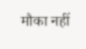मौका नहीं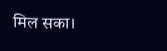मिल सका।